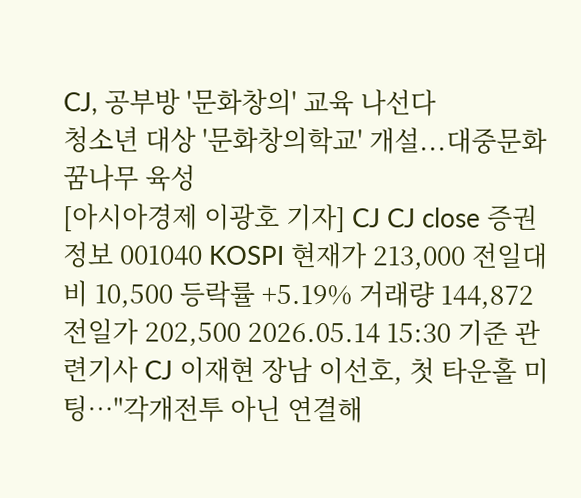CJ, 공부방 '문화창의' 교육 나선다
청소년 대상 '문화창의학교' 개설...대중문화 꿈나무 육성
[아시아경제 이광호 기자] CJ CJ close 증권정보 001040 KOSPI 현재가 213,000 전일대비 10,500 등락률 +5.19% 거래량 144,872 전일가 202,500 2026.05.14 15:30 기준 관련기사 CJ 이재현 장남 이선호, 첫 타운홀 미팅…"각개전투 아닌 연결해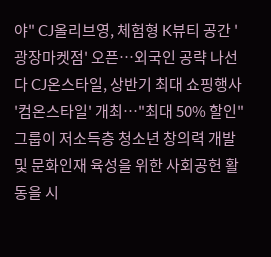야" CJ올리브영, 체험형 K뷰티 공간 '광장마켓점' 오픈…외국인 공략 나선다 CJ온스타일, 상반기 최대 쇼핑행사 '컴온스타일' 개최…"최대 50% 할인" 그룹이 저소득층 청소년 창의력 개발 및 문화인재 육성을 위한 사회공헌 활동을 시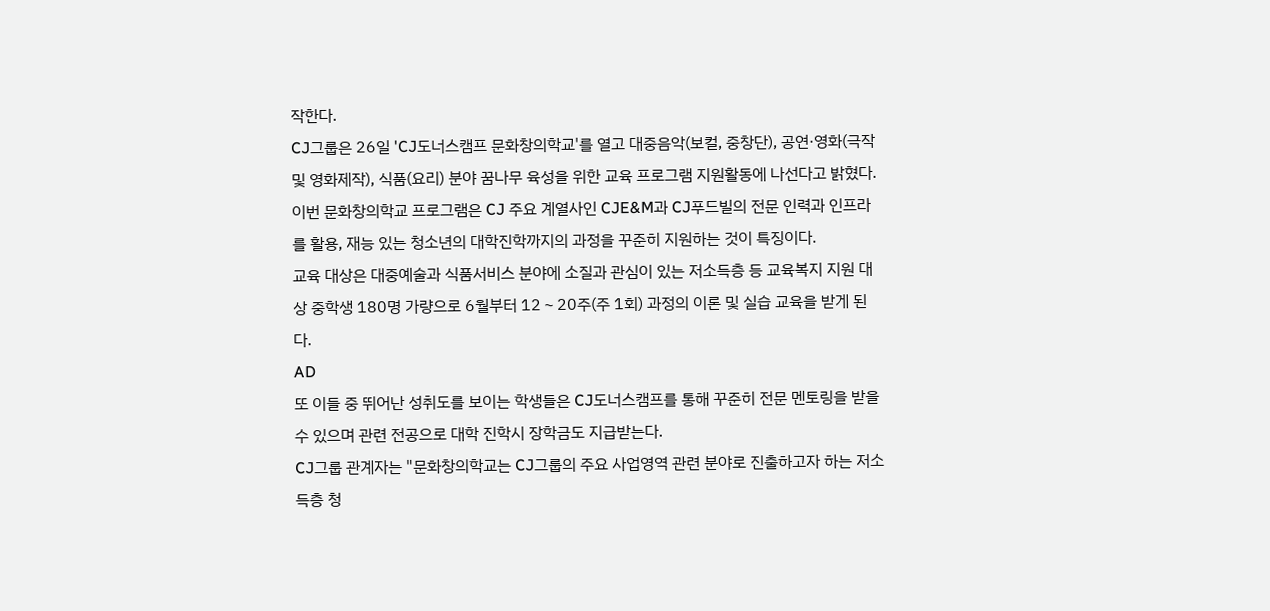작한다.
CJ그룹은 26일 'CJ도너스캠프 문화창의학교'를 열고 대중음악(보컬, 중창단), 공연·영화(극작 및 영화제작), 식품(요리) 분야 꿈나무 육성을 위한 교육 프로그램 지원활동에 나선다고 밝혔다.
이번 문화창의학교 프로그램은 CJ 주요 계열사인 CJE&M과 CJ푸드빌의 전문 인력과 인프라를 활용, 재능 있는 청소년의 대학진학까지의 과정을 꾸준히 지원하는 것이 특징이다.
교육 대상은 대중예술과 식품서비스 분야에 소질과 관심이 있는 저소득층 등 교육복지 지원 대상 중학생 180명 가량으로 6월부터 12∼20주(주 1회) 과정의 이론 및 실습 교육을 받게 된다.
AD
또 이들 중 뛰어난 성취도를 보이는 학생들은 CJ도너스캠프를 통해 꾸준히 전문 멘토링을 받을 수 있으며 관련 전공으로 대학 진학시 장학금도 지급받는다.
CJ그룹 관계자는 "문화창의학교는 CJ그룹의 주요 사업영역 관련 분야로 진출하고자 하는 저소득층 청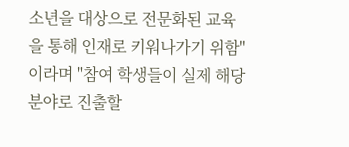소년을 대상으로 전문화된 교육을 통해 인재로 키워나가기 위함"이라며 "참여 학생들이 실제 해당 분야로 진출할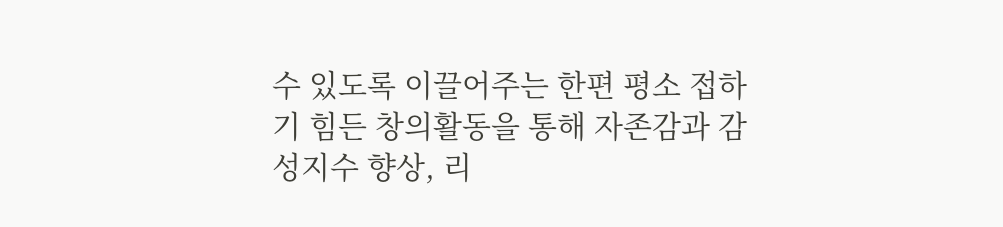수 있도록 이끌어주는 한편 평소 접하기 힘든 창의활동을 통해 자존감과 감성지수 향상, 리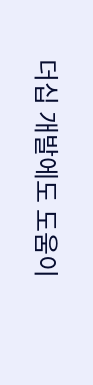더십 개발에도 도움이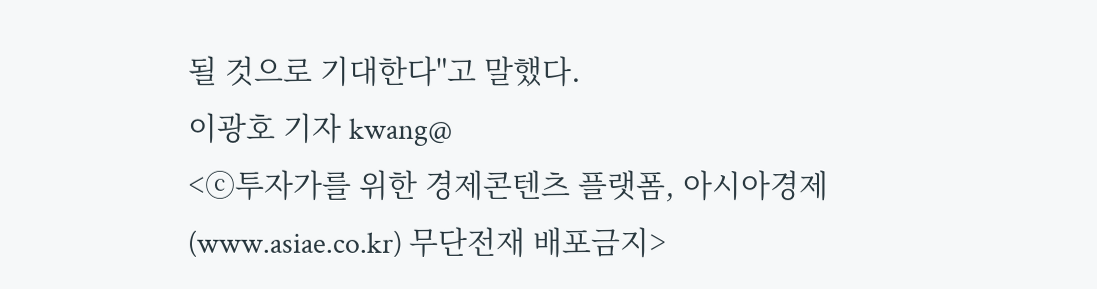될 것으로 기대한다"고 말했다.
이광호 기자 kwang@
<ⓒ투자가를 위한 경제콘텐츠 플랫폼, 아시아경제(www.asiae.co.kr) 무단전재 배포금지>